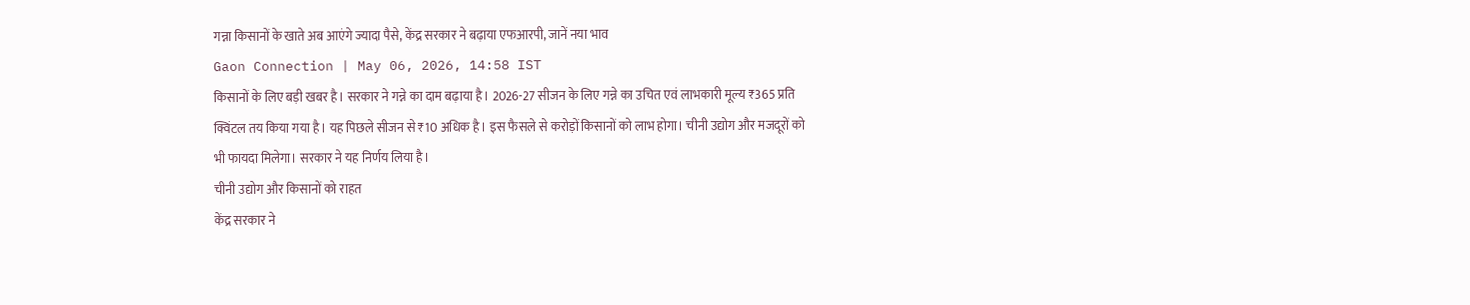गन्ना किसानों के खाते अब आएंगे ज्यादा पैसे, केंद्र सरकार ने बढ़ाया एफआरपी, जानें नया भाव
Gaon Connection | May 06, 2026, 14:58 IST
किसानों के लिए बड़ी खबर है। सरकार ने गन्ने का दाम बढ़ाया है। 2026-27 सीजन के लिए गन्ने का उचित एवं लाभकारी मूल्य ₹365 प्रति क्विंटल तय किया गया है। यह पिछले सीजन से ₹10 अधिक है। इस फैसले से करोड़ों किसानों को लाभ होगा। चीनी उद्योग और मजदूरों को भी फायदा मिलेगा। सरकार ने यह निर्णय लिया है।
चीनी उद्योग और किसानों को राहत
केंद्र सरकार ने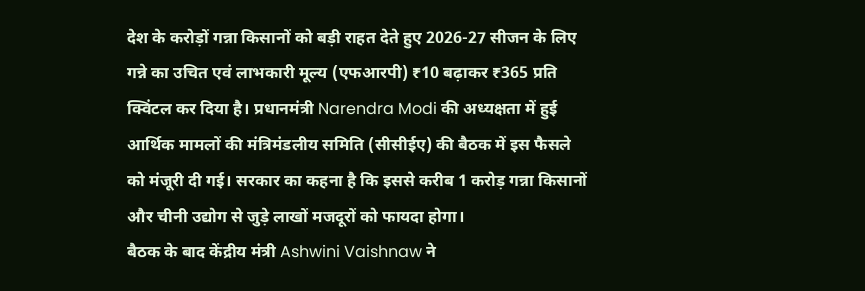देश के करोड़ों गन्ना किसानों को बड़ी राहत देते हुए 2026-27 सीजन के लिए गन्ने का उचित एवं लाभकारी मूल्य (एफआरपी) ₹10 बढ़ाकर ₹365 प्रति क्विंटल कर दिया है। प्रधानमंत्री Narendra Modi की अध्यक्षता में हुई आर्थिक मामलों की मंत्रिमंडलीय समिति (सीसीईए) की बैठक में इस फैसले को मंजूरी दी गई। सरकार का कहना है कि इससे करीब 1 करोड़ गन्ना किसानों और चीनी उद्योग से जुड़े लाखों मजदूरों को फायदा होगा।
बैठक के बाद केंद्रीय मंत्री Ashwini Vaishnaw ने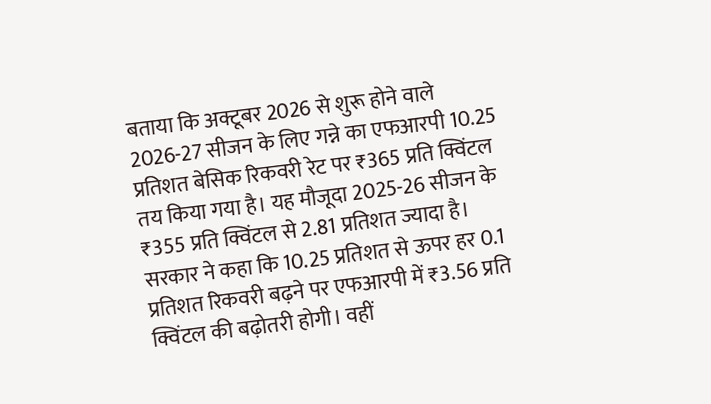बताया कि अक्टूबर 2026 से शुरू होने वाले 2026-27 सीजन के लिए गन्ने का एफआरपी 10.25 प्रतिशत बेसिक रिकवरी रेट पर ₹365 प्रति क्विंटल तय किया गया है। यह मौजूदा 2025-26 सीजन के ₹355 प्रति क्विंटल से 2.81 प्रतिशत ज्यादा है। सरकार ने कहा कि 10.25 प्रतिशत से ऊपर हर 0.1 प्रतिशत रिकवरी बढ़ने पर एफआरपी में ₹3.56 प्रति क्विंटल की बढ़ोतरी होगी। वहीं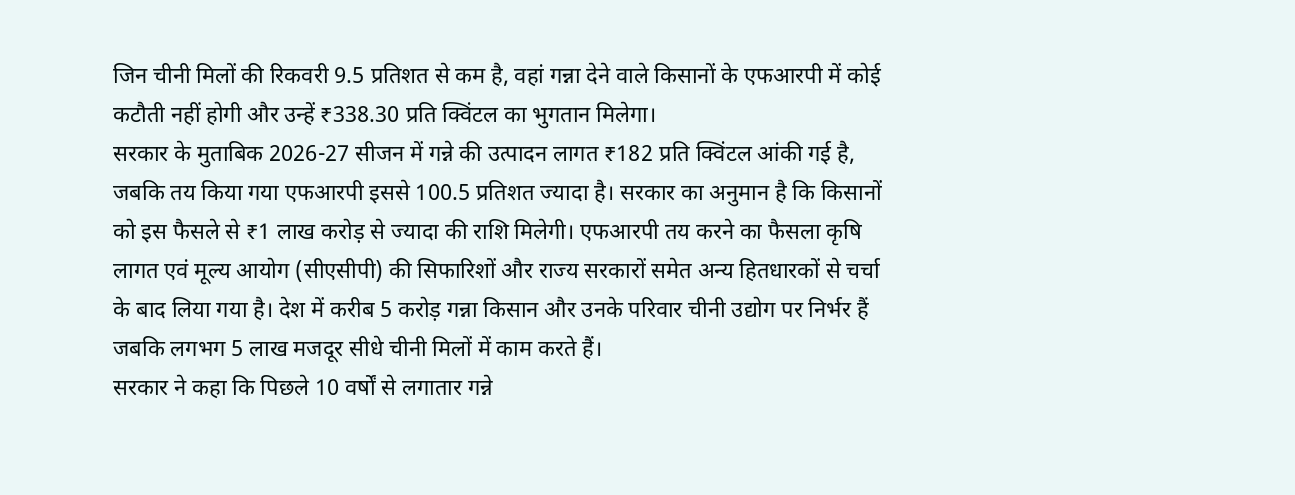जिन चीनी मिलों की रिकवरी 9.5 प्रतिशत से कम है, वहां गन्ना देने वाले किसानों के एफआरपी में कोई कटौती नहीं होगी और उन्हें ₹338.30 प्रति क्विंटल का भुगतान मिलेगा।
सरकार के मुताबिक 2026-27 सीजन में गन्ने की उत्पादन लागत ₹182 प्रति क्विंटल आंकी गई है, जबकि तय किया गया एफआरपी इससे 100.5 प्रतिशत ज्यादा है। सरकार का अनुमान है कि किसानों को इस फैसले से ₹1 लाख करोड़ से ज्यादा की राशि मिलेगी। एफआरपी तय करने का फैसला कृषि लागत एवं मूल्य आयोग (सीएसीपी) की सिफारिशों और राज्य सरकारों समेत अन्य हितधारकों से चर्चा के बाद लिया गया है। देश में करीब 5 करोड़ गन्ना किसान और उनके परिवार चीनी उद्योग पर निर्भर हैं जबकि लगभग 5 लाख मजदूर सीधे चीनी मिलों में काम करते हैं।
सरकार ने कहा कि पिछले 10 वर्षों से लगातार गन्ने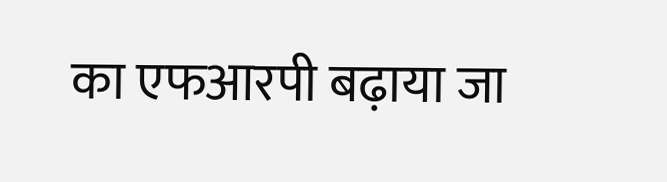का एफआरपी बढ़ाया जा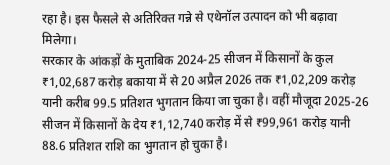रहा है। इस फैसले से अतिरिक्त गन्ने से एथेनॉल उत्पादन को भी बढ़ावा मिलेगा।
सरकार के आंकड़ों के मुताबिक 2024-25 सीजन में किसानों के कुल ₹1,02,687 करोड़ बकाया में से 20 अप्रैल 2026 तक ₹1,02,209 करोड़ यानी करीब 99.5 प्रतिशत भुगतान किया जा चुका है। वहीं मौजूदा 2025-26 सीजन में किसानों के देय ₹1,12,740 करोड़ में से ₹99,961 करोड़ यानी 88.6 प्रतिशत राशि का भुगतान हो चुका है।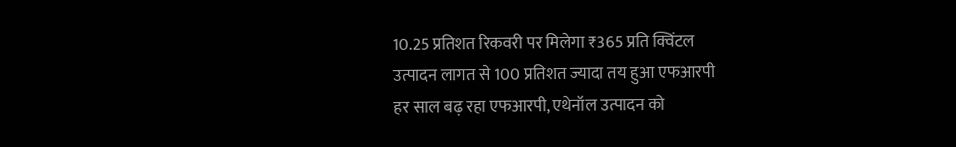10.25 प्रतिशत रिकवरी पर मिलेगा ₹365 प्रति क्विंटल
उत्पादन लागत से 100 प्रतिशत ज्यादा तय हुआ एफआरपी
हर साल बढ़ रहा एफआरपी, एथेनॉल उत्पादन को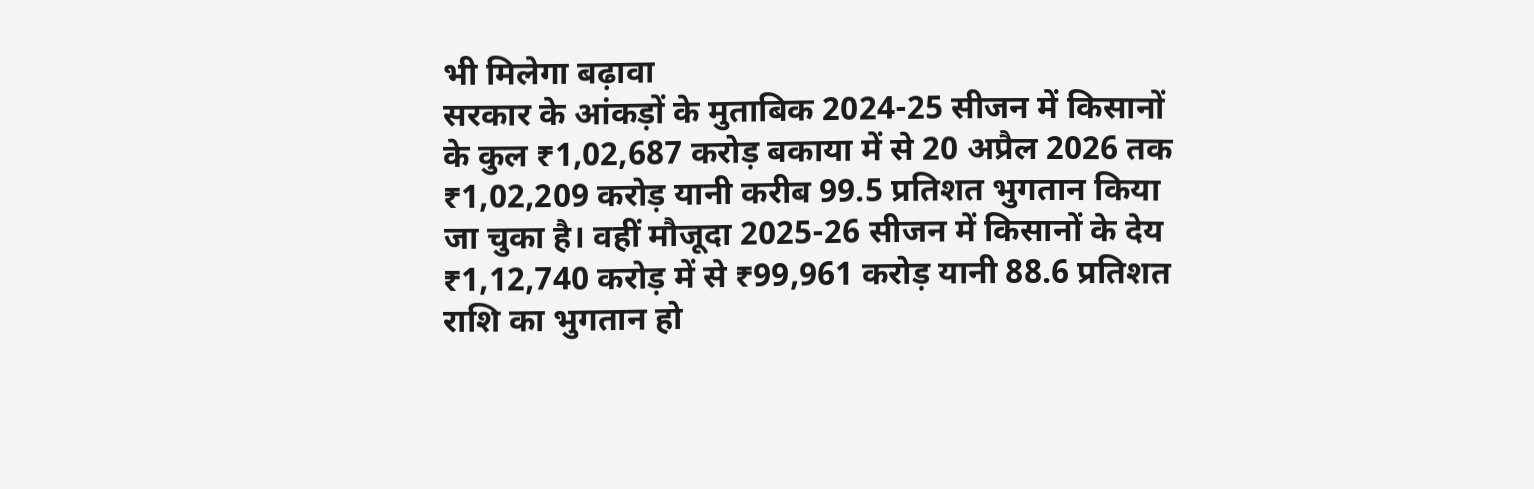भी मिलेगा बढ़ावा
सरकार के आंकड़ों के मुताबिक 2024-25 सीजन में किसानों के कुल ₹1,02,687 करोड़ बकाया में से 20 अप्रैल 2026 तक ₹1,02,209 करोड़ यानी करीब 99.5 प्रतिशत भुगतान किया जा चुका है। वहीं मौजूदा 2025-26 सीजन में किसानों के देय ₹1,12,740 करोड़ में से ₹99,961 करोड़ यानी 88.6 प्रतिशत राशि का भुगतान हो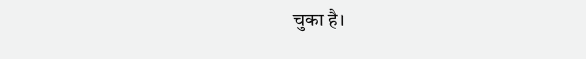चुका है।